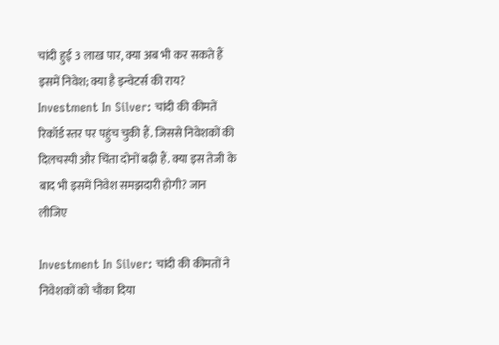चांदी हुई 3 लाख पार, क्या अब भी कर सकते हैं इसमें निवेश; क्या है इन्वेटर्स की राय?
Investment In Silver: चांदी की कीमतें रिकॉर्ड स्तर पर पहुंच चुकी हैं. जिससे निवेशकों की दिलचस्पी और चिंता दोनों बढ़ी हैं. क्या इस तेजी के बाद भी इसमें निवेश समझदारी होगी? जान लीजिए

Investment In Silver: चांदी की कीमतों ने निवेशकों को चौंका दिया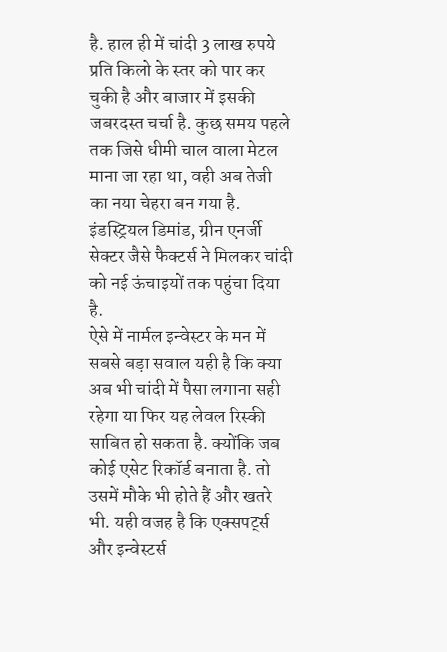है. हाल ही में चांदी 3 लाख रुपये प्रति किलो के स्तर को पार कर चुकी है और बाजार में इसकी जबरदस्त चर्चा है. कुछ समय पहले तक जिसे धीमी चाल वाला मेटल माना जा रहा था, वही अब तेजी का नया चेहरा बन गया है. इंडस्ट्रियल डिमांड, ग्रीन एनर्जी सेक्टर जैसे फैक्टर्स ने मिलकर चांदी को नई ऊंचाइयों तक पहुंचा दिया है.
ऐसे में नार्मल इन्वेस्टर के मन में सबसे बड़ा सवाल यही है कि क्या अब भी चांदी में पैसा लगाना सही रहेगा या फिर यह लेवल रिस्की साबित हो सकता है. क्योंकि जब कोई एसेट रिकॉर्ड बनाता है. तो उसमें मौके भी होते हैं और खतरे भी. यही वजह है कि एक्सपर्ट्स और इन्वेस्टर्स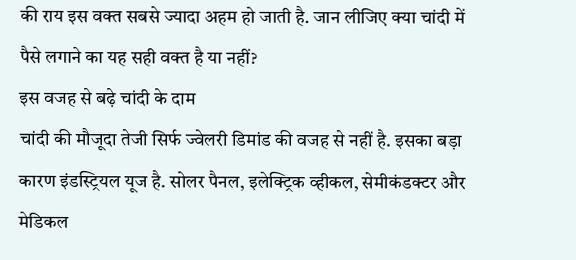की राय इस वक्त सबसे ज्यादा अहम हो जाती है. जान लीजिए क्या चांदी में पैसे लगाने का यह सही वक्त है या नहीं?
इस वजह से बढ़े चांदी के दाम
चांदी की मौजूदा तेजी सिर्फ ज्वेलरी डिमांड की वजह से नहीं है. इसका बड़ा कारण इंडस्ट्रियल यूज है. सोलर पैनल, इलेक्ट्रिक व्हीकल, सेमीकंडक्टर और मेडिकल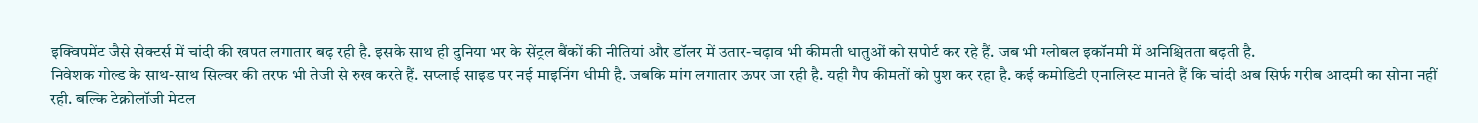इक्विपमेंट जैसे सेक्टर्स में चांदी की खपत लगातार बढ़ रही है. इसके साथ ही दुनिया भर के सेंट्रल बैंकों की नीतियां और डॉलर में उतार-चढ़ाव भी कीमती धातुओं को सपोर्ट कर रहे हैं. जब भी ग्लोबल इकॉनमी में अनिश्चितता बढ़ती है.
निवेशक गोल्ड के साथ-साथ सिल्वर की तरफ भी तेजी से रुख करते हैं. सप्लाई साइड पर नई माइनिंग धीमी है. जबकि मांग लगातार ऊपर जा रही है. यही गैप कीमतों को पुश कर रहा है. कई कमोडिटी एनालिस्ट मानते हैं कि चांदी अब सिर्फ गरीब आदमी का सोना नहीं रही. बल्कि टेक्नोलॉजी मेटल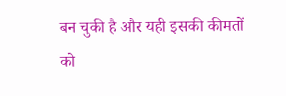बन चुकी है और यही इसकी कीमतों को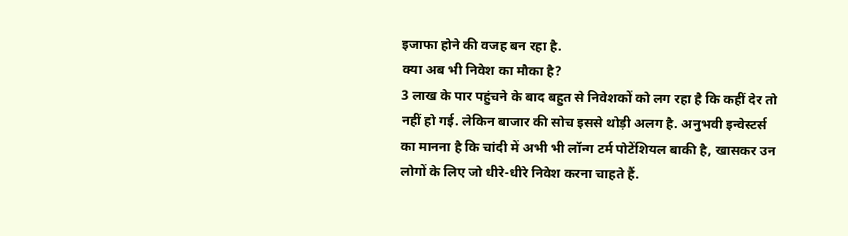इजाफा होने की वजह बन रहा है.
क्या अब भी निवेश का मौका है?
3 लाख के पार पहुंचने के बाद बहुत से निवेशकों को लग रहा है कि कहीं देर तो नहीं हो गई. लेकिन बाजार की सोच इससे थोड़ी अलग है. अनुभवी इन्वेस्टर्स का मानना है कि चांदी में अभी भी लॉन्ग टर्म पोटेंशियल बाकी है, खासकर उन लोगों के लिए जो धीरे-धीरे निवेश करना चाहते हैं.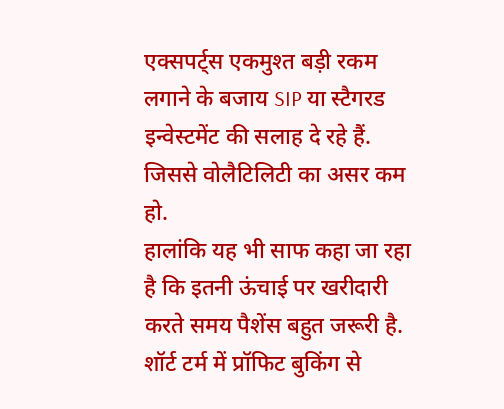एक्सपर्ट्स एकमुश्त बड़ी रकम लगाने के बजाय SIP या स्टैगरड इन्वेस्टमेंट की सलाह दे रहे हैं. जिससे वोलैटिलिटी का असर कम हो.
हालांकि यह भी साफ कहा जा रहा है कि इतनी ऊंचाई पर खरीदारी करते समय पैशेंस बहुत जरूरी है. शॉर्ट टर्म में प्रॉफिट बुकिंग से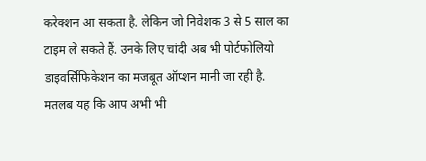करेक्शन आ सकता है. लेकिन जो निवेशक 3 से 5 साल का टाइम ले सकते हैं. उनके लिए चांदी अब भी पोर्टफोलियो डाइवर्सिफिकेशन का मजबूत ऑप्शन मानी जा रही है. मतलब यह कि आप अभी भी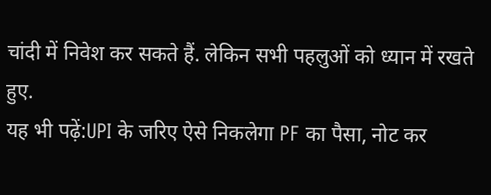चांदी में निवेश कर सकते हैं. लेकिन सभी पहलुओं को ध्यान में रखते हुए.
यह भी पढ़ें:UPI के जरिए ऐसे निकलेगा PF का पैसा, नोट कर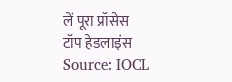लें पूरा प्रॉसेस
टॉप हेडलाइंस
Source: IOCL